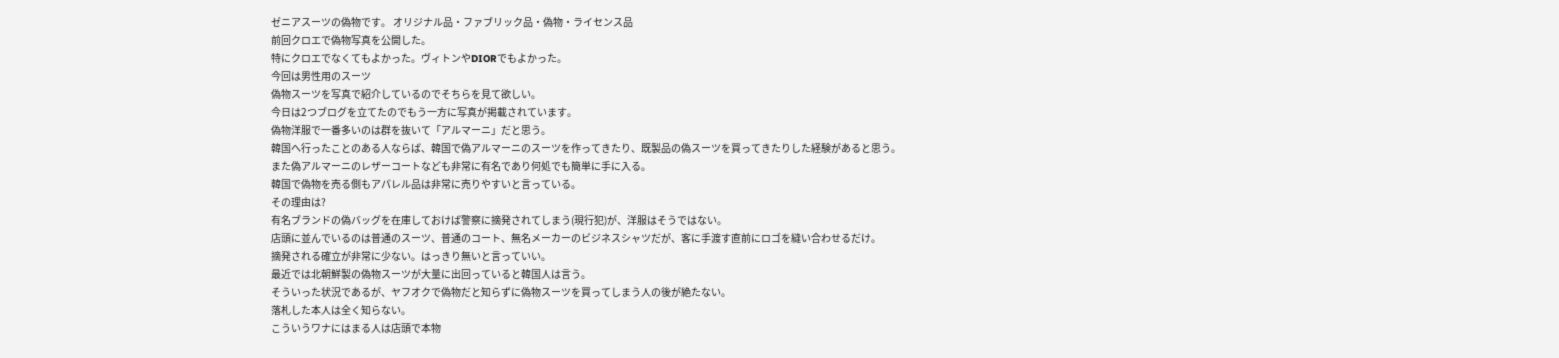ゼニアスーツの偽物です。 オリジナル品・ファブリック品・偽物・ライセンス品
前回クロエで偽物写真を公開した。
特にクロエでなくてもよかった。ヴィトンやDIORでもよかった。
今回は男性用のスーツ
偽物スーツを写真で紹介しているのでそちらを見て欲しい。
今日は2つブログを立てたのでもう一方に写真が掲載されています。
偽物洋服で一番多いのは群を抜いて「アルマーニ」だと思う。
韓国へ行ったことのある人ならば、韓国で偽アルマーニのスーツを作ってきたり、既製品の偽スーツを買ってきたりした経験があると思う。
また偽アルマーニのレザーコートなども非常に有名であり何処でも簡単に手に入る。
韓国で偽物を売る側もアパレル品は非常に売りやすいと言っている。
その理由は?
有名ブランドの偽バッグを在庫しておけば警察に摘発されてしまう(現行犯)が、洋服はそうではない。
店頭に並んでいるのは普通のスーツ、普通のコート、無名メーカーのビジネスシャツだが、客に手渡す直前にロゴを縫い合わせるだけ。
摘発される確立が非常に少ない。はっきり無いと言っていい。
最近では北朝鮮製の偽物スーツが大量に出回っていると韓国人は言う。
そういった状況であるが、ヤフオクで偽物だと知らずに偽物スーツを買ってしまう人の後が絶たない。
落札した本人は全く知らない。
こういうワナにはまる人は店頭で本物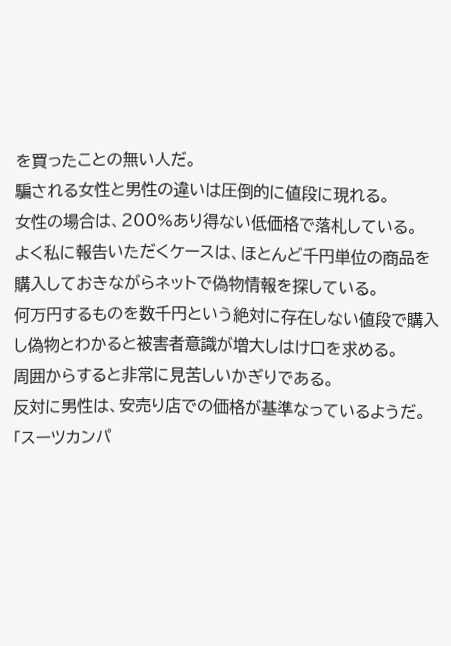を買ったことの無い人だ。
騙される女性と男性の違いは圧倒的に値段に現れる。
女性の場合は、200%あり得ない低価格で落札している。
よく私に報告いただくケースは、ほとんど千円単位の商品を購入しておきながらネットで偽物情報を探している。
何万円するものを数千円という絶対に存在しない値段で購入し偽物とわかると被害者意識が増大しはけ口を求める。
周囲からすると非常に見苦しいかぎりである。
反対に男性は、安売り店での価格が基準なっているようだ。
「スーツカンパ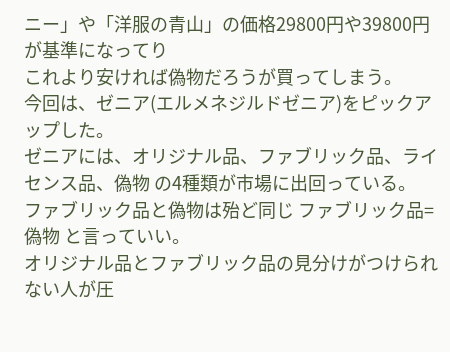ニー」や「洋服の青山」の価格29800円や39800円が基準になってり
これより安ければ偽物だろうが買ってしまう。
今回は、ゼニア(エルメネジルドゼニア)をピックアップした。
ゼニアには、オリジナル品、ファブリック品、ライセンス品、偽物 の4種類が市場に出回っている。
ファブリック品と偽物は殆ど同じ ファブリック品=偽物 と言っていい。
オリジナル品とファブリック品の見分けがつけられない人が圧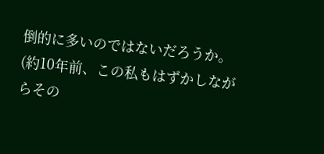倒的に多いのではないだろうか。
(約10年前、この私もはずかしながらその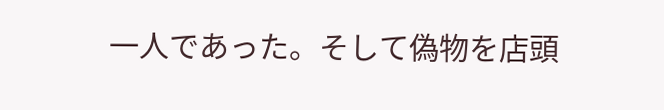一人であった。そして偽物を店頭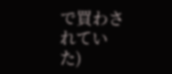で買わされていた)